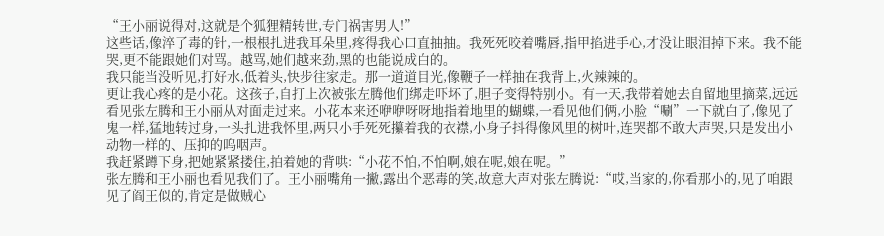“王小丽说得对,这就是个狐狸精转世,专门祸害男人!”
这些话,像淬了毒的针,一根根扎进我耳朵里,疼得我心口直抽抽。我死死咬着嘴唇,指甲掐进手心,才没让眼泪掉下来。我不能哭,更不能跟她们对骂。越骂,她们越来劲,黑的也能说成白的。
我只能当没听见,打好水,低着头,快步往家走。那一道道目光,像鞭子一样抽在我背上,火辣辣的。
更让我心疼的是小花。这孩子,自打上次被张左腾他们绑走吓坏了,胆子变得特别小。有一天,我带着她去自留地里摘菜,远远看见张左腾和王小丽从对面走过来。小花本来还咿咿呀呀地指着地里的蝴蝶,一看见他们俩,小脸“唰”一下就白了,像见了鬼一样,猛地转过身,一头扎进我怀里,两只小手死死攥着我的衣襟,小身子抖得像风里的树叶,连哭都不敢大声哭,只是发出小动物一样的、压抑的呜咽声。
我赶紧蹲下身,把她紧紧搂住,拍着她的背哄:“小花不怕,不怕啊,娘在呢,娘在呢。”
张左腾和王小丽也看见我们了。王小丽嘴角一撇,露出个恶毒的笑,故意大声对张左腾说:“哎,当家的,你看那小的,见了咱跟见了阎王似的,肯定是做贼心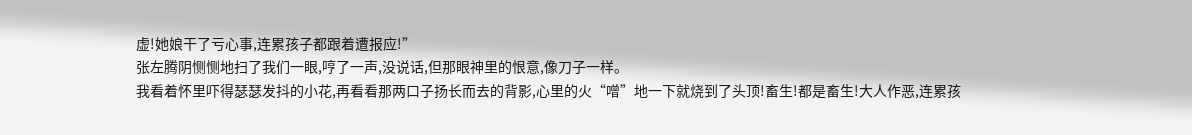虚!她娘干了亏心事,连累孩子都跟着遭报应!”
张左腾阴恻恻地扫了我们一眼,哼了一声,没说话,但那眼神里的恨意,像刀子一样。
我看着怀里吓得瑟瑟发抖的小花,再看看那两口子扬长而去的背影,心里的火“噌”地一下就烧到了头顶!畜生!都是畜生!大人作恶,连累孩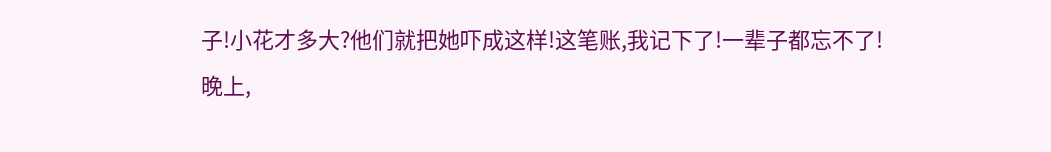子!小花才多大?他们就把她吓成这样!这笔账,我记下了!一辈子都忘不了!
晚上,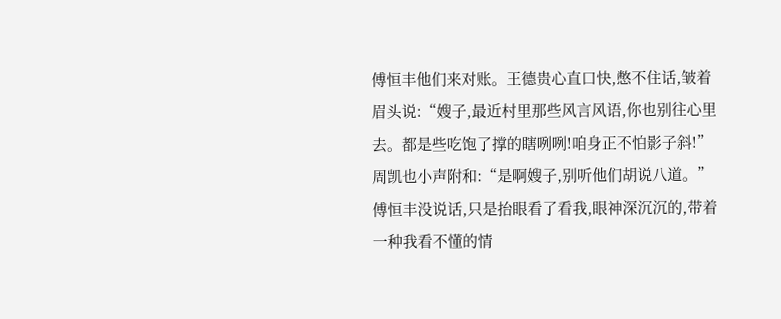傅恒丰他们来对账。王德贵心直口快,憋不住话,皱着眉头说:“嫂子,最近村里那些风言风语,你也别往心里去。都是些吃饱了撑的瞎咧咧!咱身正不怕影子斜!”
周凯也小声附和:“是啊嫂子,别听他们胡说八道。”
傅恒丰没说话,只是抬眼看了看我,眼神深沉沉的,带着一种我看不懂的情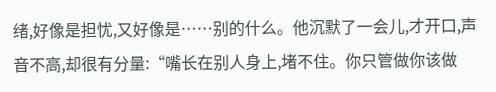绪,好像是担忧,又好像是……别的什么。他沉默了一会儿,才开口,声音不高,却很有分量:“嘴长在别人身上,堵不住。你只管做你该做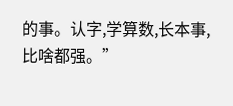的事。认字,学算数,长本事,比啥都强。”